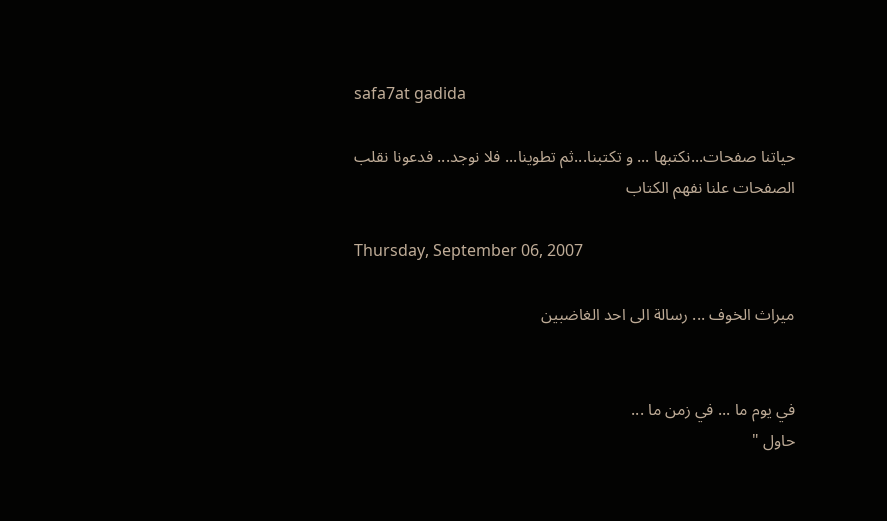safa7at gadida

حياتنا صفحات...نكتبها ... و تكتبنا...ثم تطوينا... فلا نوجد... فدعونا نقلب الصفحات علنا نفهم الكتاب

Thursday, September 06, 2007

ميراث الخوف ... رسالة الى احد الغاضبين


في يوم ما ... في زمن ما ...
حاول "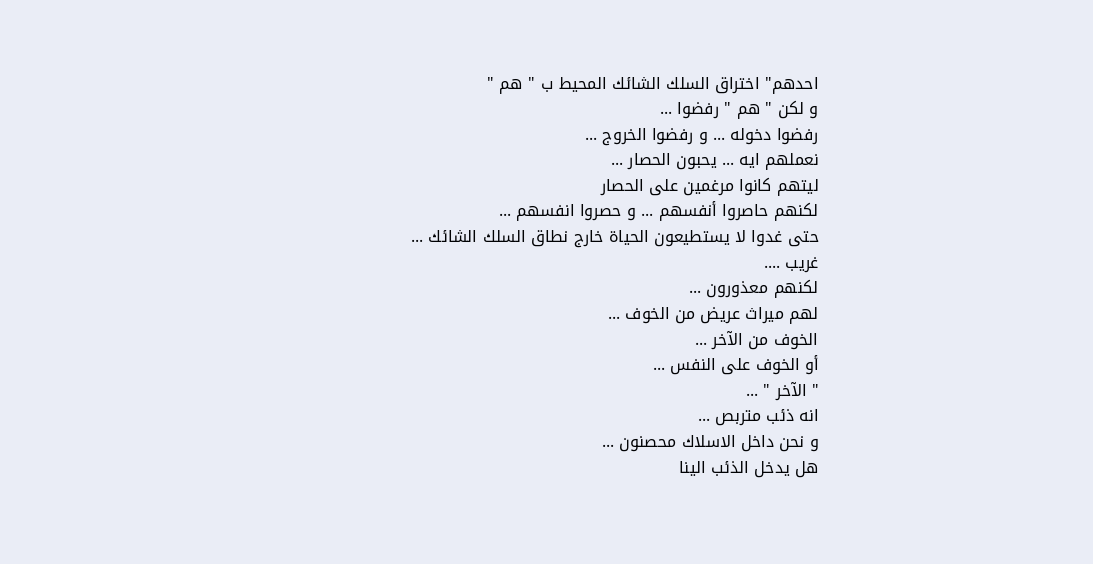احدهم" اختراق السلك الشائك المحيط ب " هم "
و لكن " هم " رفضوا ...
رفضوا دخوله ... و رفضوا الخروج ...
نعملهم ايه ... يحبون الحصار ...
ليتهم كانوا مرغمين على الحصار
لكنهم حاصروا أنفسهم ... و حصروا انفسهم ...
حتى غدوا لا يستطيعون الحياة خارج نطاق السلك الشائك ...
غريب ....
لكنهم معذورون ...
لهم ميراث عريض من الخوف ...
الخوف من الآخر ...
أو الخوف على النفس ...
" الآخر " ...
انه ذئب متربص ...
و نحن داخل الاسلاك محصنون ...
هل يدخل الذئب الينا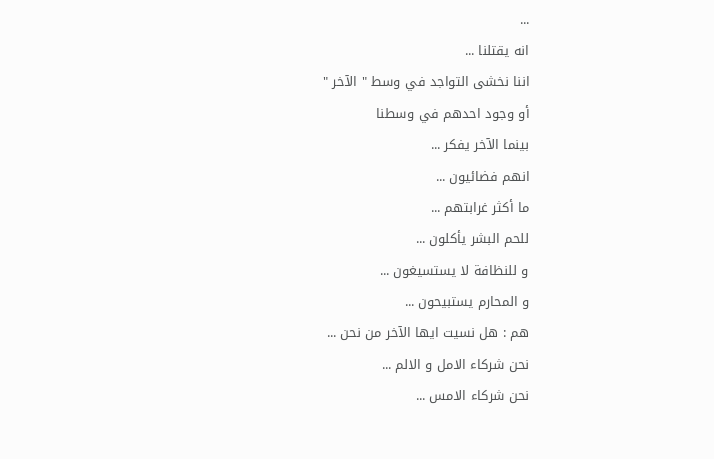...
انه يقتلنا ...
اننا نخشى التواجد في وسط " الآخر "
أو وجود احدهم في وسطنا
بينما الآخر يفكر ...
انهم فضائيون ...
ما أكثر غرابتهم ...
للحم البشر يأكلون ...
و للنظافة لا يستسيغون ...
و المحارم يستبيحون ...
هم : هل نسيت ايها الآخر من نحن ...
نحن شركاء الامل و الالم ...
نحن شركاء الامس ...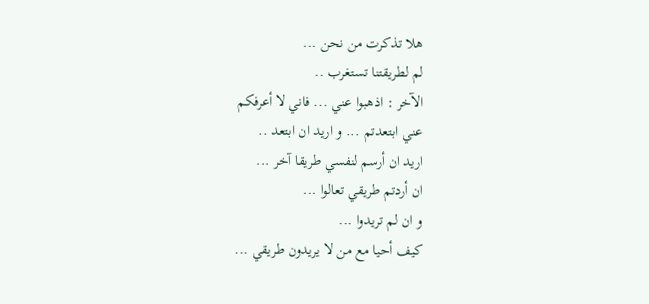هلا تذكرت من نحن ...
لم لطريقتنا تستغرب ..
الآخر : اذهبوا عني ... فاني لا أعرفكم
عني ابتعدتم ... و اريد ان ابتعد ..
اريد ان أرسم لنفسي طريقا آخر ...
ان أردتم طريقي تعالوا ...
و ان لم تريدوا ...
كيف أحيا مع من لا يريدون طريقي ...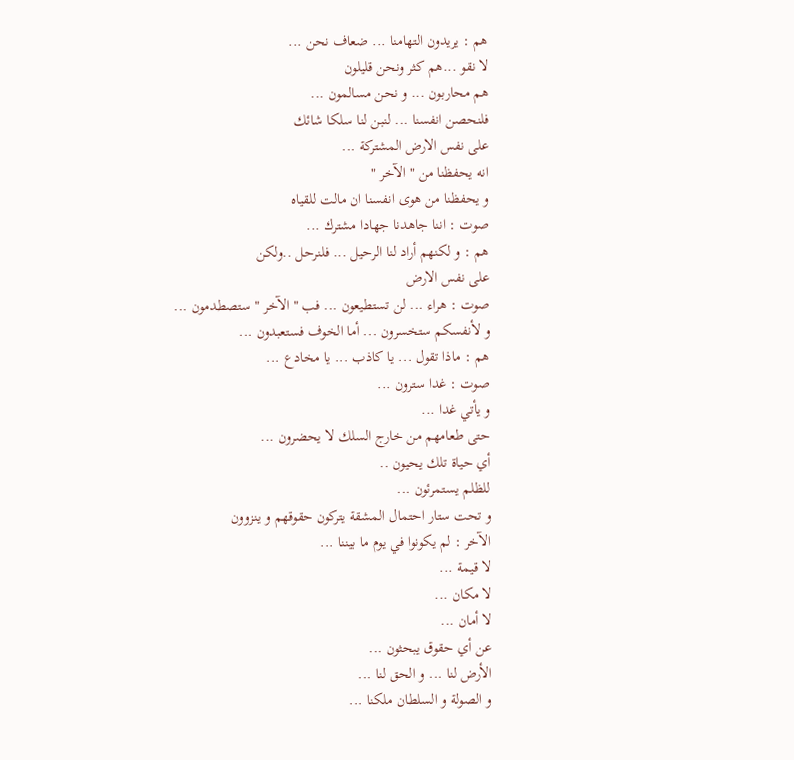هم : يريدون التهامنا ... ضعاف نحن ...
لا نقو ...هم كثر ونحن قليلون
هم محاربون ... و نحن مسالمون ...
فلنحصن انفسنا ... لنبن لنا سلكا شائك
على نفس الارض المشتركة ...
انه يحفظنا من " الآخر "
و يحفظنا من هوى انفسنا ان مالت للقياه
صوت : اننا جاهدنا جهادا مشترك ...
هم : و لكنهم أراد لنا الرحيل ... فلنرحل ..ولكن
على نفس الارض
صوت : هراء ... لن تستطيعون ... فب " الآخر " ستصطدمون ...
و لأنفسكم ستخسرون ... أما الخوف فستعبدون ...
هم : ماذا تقول ... يا كاذب ... يا مخادع ...
صوت : غدا سترون ...
و يأتي غدا ...
حتى طعامهم من خارج السلك لا يحضرون ...
أي حياة تلك يحيون ..
للظلم يستمرئون ...
و تحت ستار احتمال المشقة يتركون حقوقهم و ينزوون
الآخر : لم يكونوا في يوم ما بيننا ...
لا قيمة ...
لا مكان ...
لا أمان ...
عن أي حقوق يبحثون ...
الأرض لنا ... و الحق لنا ...
و الصولة و السلطان ملكنا ...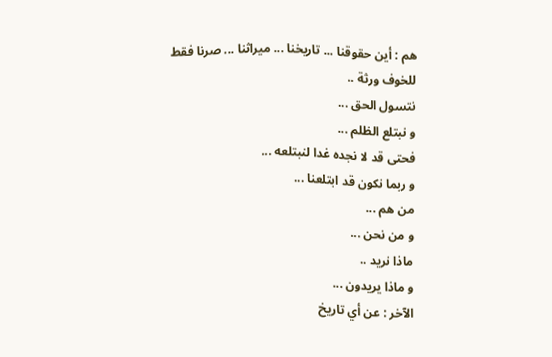هم : أين حقوقنا ... تاريخنا ... ميراثنا ... صرنا فقط للخوف ورثة ..
نتسول الحق ...
و نبتلع الظلم ...
فحتى قد لا نجده غدا لنبتلعه ...
و ربما نكون قد ابتلعنا ...
من هم ...
و من نحن ...
ماذا نريد ..
و ماذا يريدون ...
الآخر : عن أي تاريخ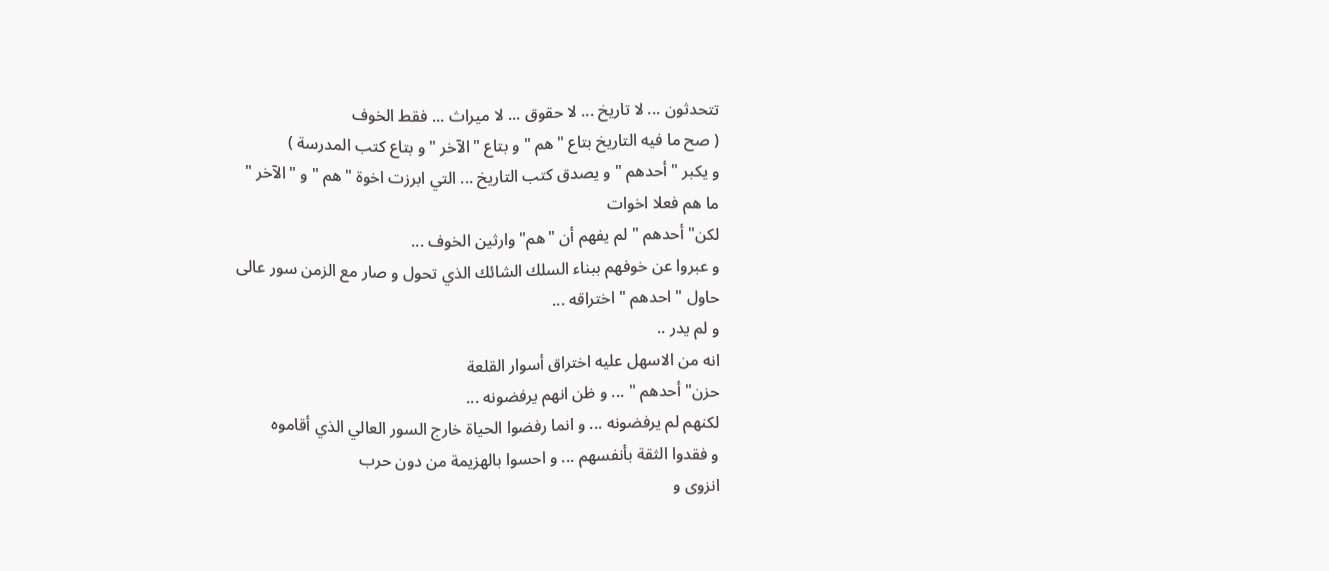تتحدثون ... لا تاريخ ... لا حقوق ... لا ميراث ... فقط الخوف
( صح ما فيه التاريخ بتاع "هم " و بتاع "الآخر " و بتاع كتب المدرسة )
و يكبر " أحدهم " و يصدق كتب التاريخ ... التي ابرزت اخوة "هم " و "الآخر "
ما هم فعلا اخوات
لكن" أحدهم " لم يفهم أن "هم" وارثين الخوف ...
و عبروا عن خوفهم ببناء السلك الشائك الذي تحول و صار مع الزمن سور عالى
حاول " احدهم " اختراقه ...
و لم يدر ..
انه من الاسهل عليه اختراق أسوار القلعة
حزن" أحدهم " ... و ظن انهم يرفضونه ...
لكنهم لم يرفضونه ... و انما رفضوا الحياة خارج السور العالي الذي أقاموه
و فقدوا الثقة بأنفسهم ... و احسوا بالهزيمة من دون حرب
انزوى و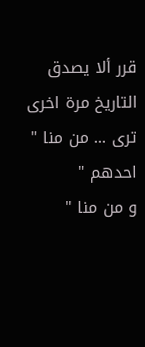قرر ألا يصدق التاريخ مرة اخرى
ترى ... من منا " احدهم "
و من منا "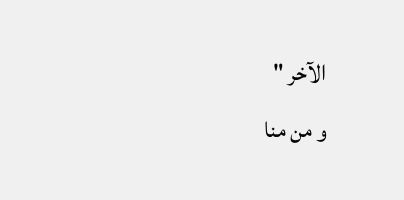الآخر "
و من منا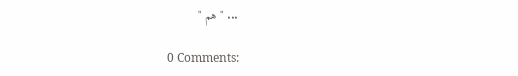... " هم "

0 Comments: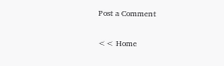Post a Comment

<< Home